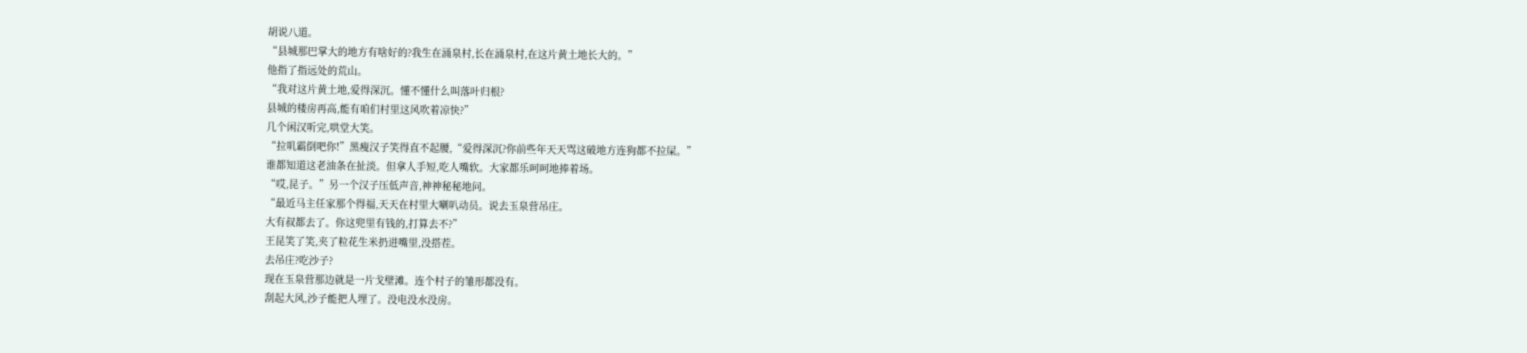胡说八道。
“县城那巴掌大的地方有啥好的?我生在涌泉村,长在涌泉村,在这片黄土地长大的。”
他指了指远处的荒山。
“我对这片黄土地,爱得深沉。懂不懂什么叫落叶归根?
县城的楼房再高,能有咱们村里这风吹着凉快?”
几个闲汉听完,哄堂大笑。
“拉叽霸倒吧你!”黑瘦汉子笑得直不起腰,“爱得深沉?你前些年天天骂这破地方连狗都不拉屎。”
谁都知道这老油条在扯淡。但拿人手短,吃人嘴软。大家都乐呵呵地捧着场。
“哎,昆子。”另一个汉子压低声音,神神秘秘地问。
“最近马主任家那个得福,天天在村里大喇叭动员。说去玉泉营吊庄。
大有叔都去了。你这兜里有钱的,打算去不?”
王昆笑了笑,夹了粒花生米扔进嘴里,没搭茬。
去吊庄?吃沙子?
现在玉泉营那边就是一片戈壁滩。连个村子的雏形都没有。
刮起大风,沙子能把人埋了。没电没水没房。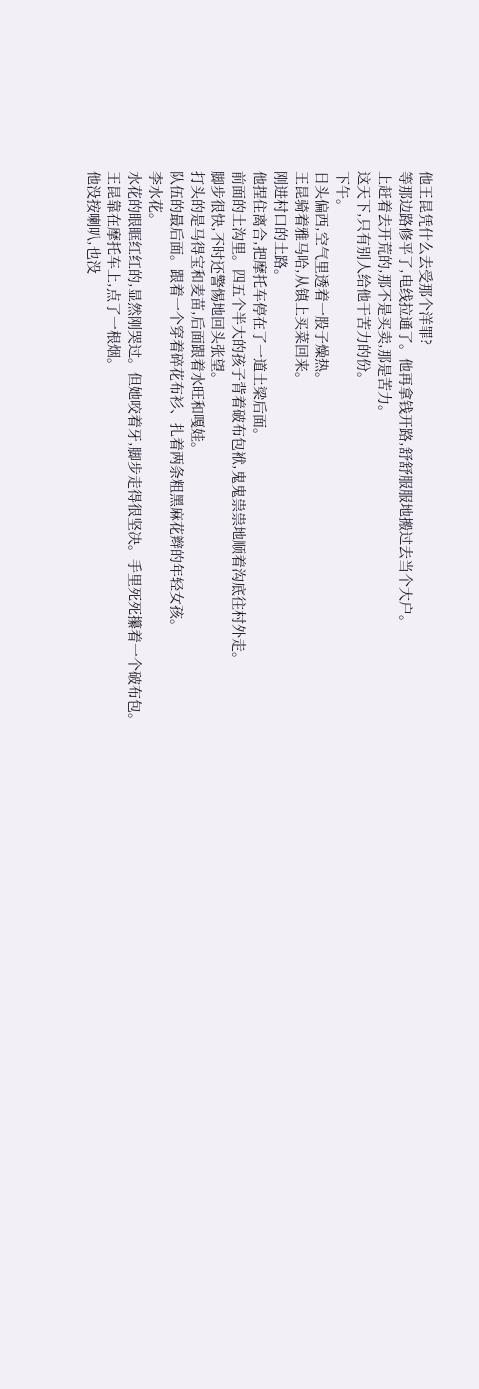他王昆凭什么去受那个洋罪?
等那边路修平了,电线拉通了。他再拿钱开路,舒舒服服地搬过去当个大户。
上赶着去开荒的,那不是买卖,那是苦力。
这天下,只有别人给他干苦力的份。
下午。
日头偏西,空气里透着一股子燥热。
王昆骑着雅马哈,从镇上买菜回来。
刚进村口的土路。
他捏住离合,把摩托车停在了一道土梁后面。
前面的土沟里。四五个半大的孩子背着破布包袱,鬼鬼祟祟地顺着沟底往村外走。
脚步很快,不时还警惕地回头张望。
打头的是马得宝和麦苗,后面跟着水旺和嘎娃。
队伍的最后面。跟着一个穿着碎花布衫、扎着两条粗黑麻花辫的年轻女孩。
李水花。
水花的眼眶红红的,显然刚哭过。但她咬着牙,脚步走得很坚决。手里死死攥着一个破布包。
王昆靠在摩托车上,点了一根烟。
他没按喇叭,也没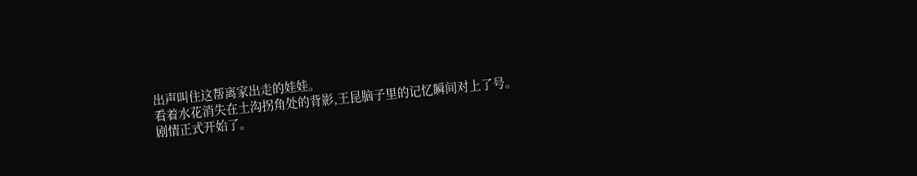出声叫住这帮离家出走的娃娃。
看着水花消失在土沟拐角处的背影,王昆脑子里的记忆瞬间对上了号。
剧情正式开始了。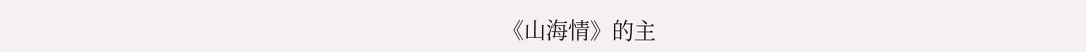《山海情》的主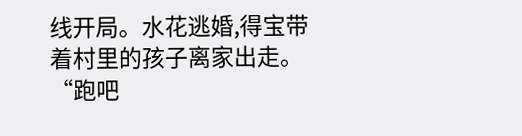线开局。水花逃婚,得宝带着村里的孩子离家出走。
“跑吧